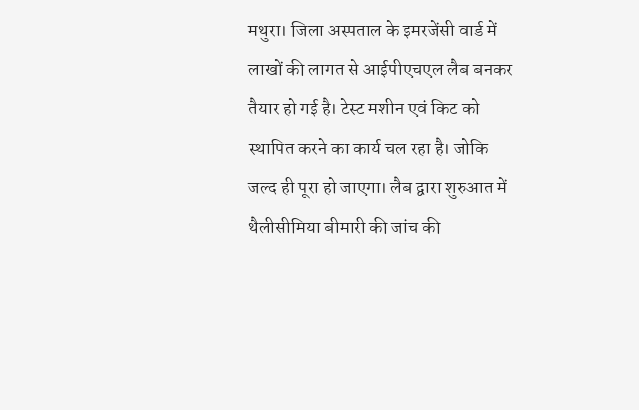मथुरा। जिला अस्पताल के इमरजेंसी वार्ड में लाखों की लागत से आईपीएचएल लैब बनकर तैयार हो गई है। टेस्ट मशीन एवं किट को स्थापित करने का कार्य चल रहा है। जोकि जल्द ही पूरा हो जाएगा। लैब द्वारा शुरुआत में थैलीसीमिया बीमारी की जांच की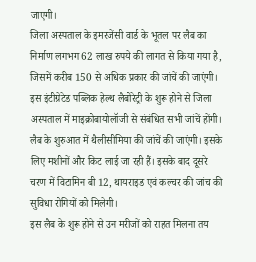जाएगी।
जिला अस्पताल के इमरजेंसी वार्ड के भूतल पर लैब का निर्माण लगभग 62 लाख रुपये की लागत से किया गया है, जिसमें करीब 150 से अधिक प्रकार की जांचें की जाएंगी। इस इंटीग्रेटेड पब्लिक हेल्थ लैबोरेट्री के शुरू होने से जिला अस्पताल में माइक्रोबायोलॉजी से संबंधित सभी जांचें होंगी। लैब के शुरुआत में थैलीसीमिया की जांचें की जाएंगी। इसके लिए मशीनों और किट लाई जा रही हैं। इसके बाद दूसरे चरण में विटामिन बी 12, थायराइड एवं कल्चर की जांच की सुविधा रोगियों को मिलेगी।
इस लैब के शुरू होने से उन मरीजों को राहत मिलना तय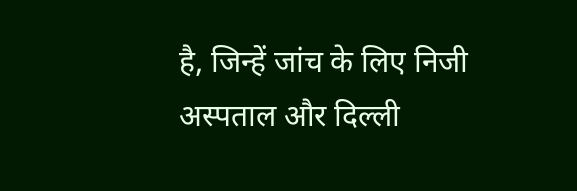है, जिन्हें जांच के लिए निजी अस्पताल और दिल्ली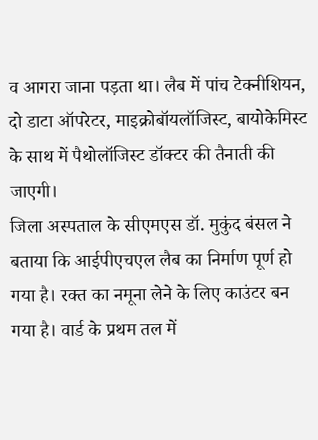व आगरा जाना पड़ता था। लैब में पांच टेक्नीशियन, दो डाटा ऑपरेटर, माइक्रोबॉयलॉजिस्ट, बायोकेमिस्ट के साथ में पैथोलॉजिस्ट डॉक्टर की तैनाती की जाएगी।
जिला अस्पताल के सीएमएस डॉ. मुकुंद बंसल ने बताया कि आईपीएचएल लैब का निर्माण पूर्ण हो गया है। रक्त का नमूना लेने के लिए काउंटर बन गया है। वार्ड के प्रथम तल में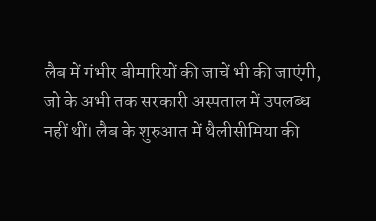लैब में गंभीर बीमारियों की जाचें भी की जाएंगी, जो के अभी तक सरकारी अस्पताल में उपलब्ध नहीं थीं। लैब के शुरुआत में थैलीसीमिया की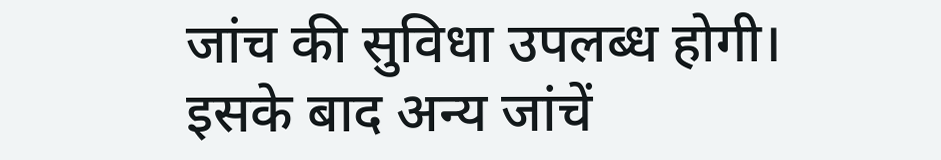जांच की सुविधा उपलब्ध होगी। इसके बाद अन्य जांचें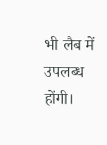भी लैब में उपलब्ध होंगी।